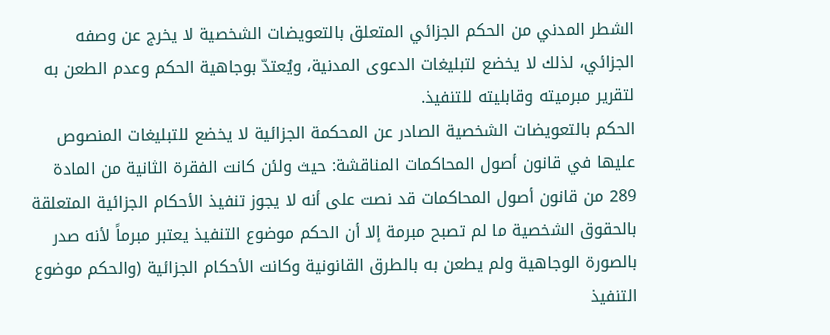الشطر المدني من الحكم الجزائي المتعلق بالتعويضات الشخصية لا يخرج عن وصفه الجزائي، لذلك لا يخضع لتبليغات الدعوى المدنية، ويُعتدّ بوجاهية الحكم وعدم الطعن به لتقرير مبرميته وقابليته للتنفيذ.
الحكم بالتعويضات الشخصية الصادر عن المحكمة الجزائية لا يخضع للتبليغات المنصوص عليها في قانون أصول المحاكمات المناقشة: حيث ولئن كانت الفقرة الثانية من المادة 289 من قانون أصول المحاكمات قد نصت على أنه لا يجوز تنفيذ الأحكام الجزائية المتعلقة بالحقوق الشخصية ما لم تصبح مبرمة إلا أن الحكم موضوع التنفيذ يعتبر مبرماً لأنه صدر بالصورة الوجاهية ولم يطعن به بالطرق القانونية وكانت الأحكام الجزائية (والحكم موضوع التنفيذ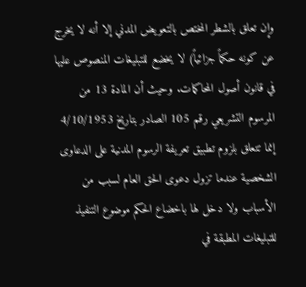وإن تعلق بالشطر المختص بالتعويض المدني إلا أنه لا يخرج عن كونه حكماً جزائياً) لا يخضع للتبليغات المنصوص عليها في قانون أصول المحاكمات. وحيث أن المادة 13 من المرسوم التشريعي رقم 105 الصادر بتاريخ 4/10/1953 إنما تتعلق بلزوم تطبيق تعريفة الرسوم المدنية على الدعاوى الشخصية عندما تزول دعوى الحق العام لسبب من الأسباب ولا دخل لها باخضاع الحكم موضوع التنفيذ للتبليغات المطبقة في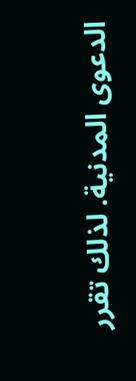الدعوى المدنية. لذلك تقرر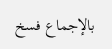بالإجماع فسخ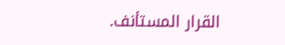القرار المستأنف.